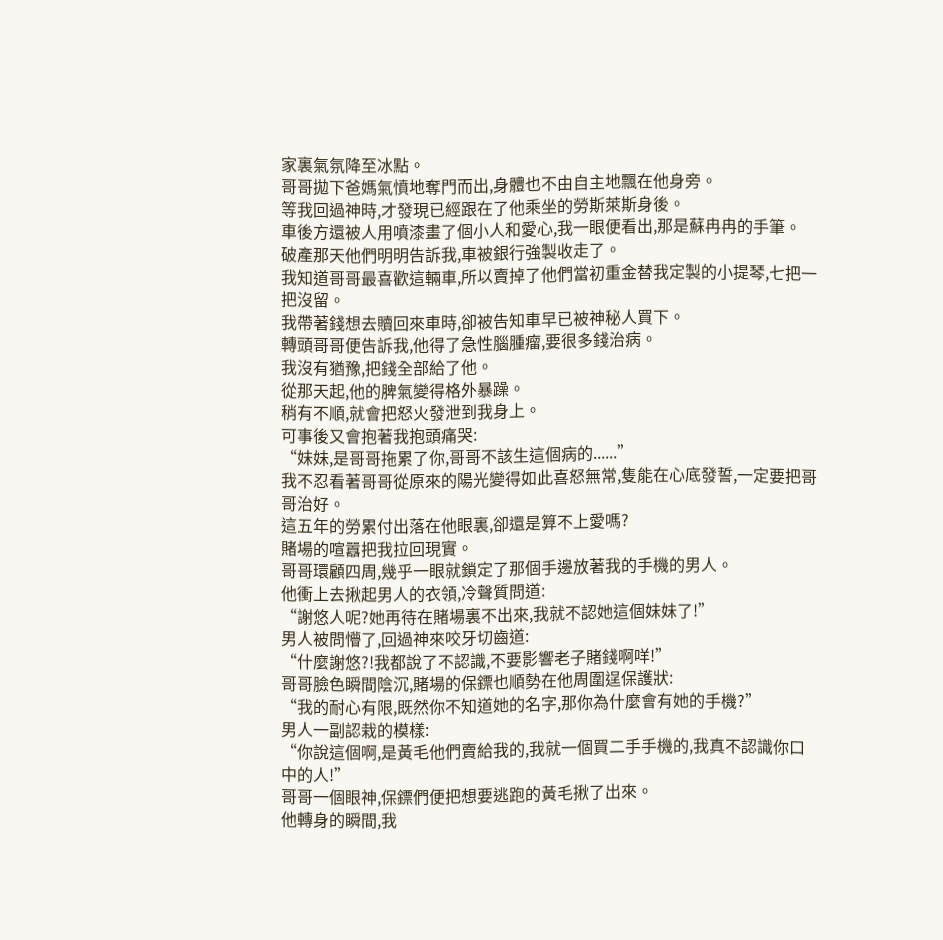家裏氣氛降至冰點。
哥哥拋下爸媽氣憤地奪門而出,身體也不由自主地飄在他身旁。
等我回過神時,才發現已經跟在了他乘坐的勞斯萊斯身後。
車後方還被人用噴漆畫了個小人和愛心,我一眼便看出,那是蘇冉冉的手筆。
破產那天他們明明告訴我,車被銀行強製收走了。
我知道哥哥最喜歡這輛車,所以賣掉了他們當初重金替我定製的小提琴,七把一把沒留。
我帶著錢想去贖回來車時,卻被告知車早已被神秘人買下。
轉頭哥哥便告訴我,他得了急性腦腫瘤,要很多錢治病。
我沒有猶豫,把錢全部給了他。
從那天起,他的脾氣變得格外暴躁。
稍有不順,就會把怒火發泄到我身上。
可事後又會抱著我抱頭痛哭:
“妹妹,是哥哥拖累了你,哥哥不該生這個病的......”
我不忍看著哥哥從原來的陽光變得如此喜怒無常,隻能在心底發誓,一定要把哥哥治好。
這五年的勞累付出落在他眼裏,卻還是算不上愛嗎?
賭場的喧囂把我拉回現實。
哥哥環顧四周,幾乎一眼就鎖定了那個手邊放著我的手機的男人。
他衝上去揪起男人的衣領,冷聲質問道:
“謝悠人呢?她再待在賭場裏不出來,我就不認她這個妹妹了!”
男人被問懵了,回過神來咬牙切齒道:
“什麼謝悠?!我都說了不認識,不要影響老子賭錢啊咩!”
哥哥臉色瞬間陰沉,賭場的保鏢也順勢在他周圍逞保護狀:
“我的耐心有限,既然你不知道她的名字,那你為什麼會有她的手機?”
男人一副認栽的模樣:
“你說這個啊,是黃毛他們賣給我的,我就一個買二手手機的,我真不認識你口中的人!”
哥哥一個眼神,保鏢們便把想要逃跑的黃毛揪了出來。
他轉身的瞬間,我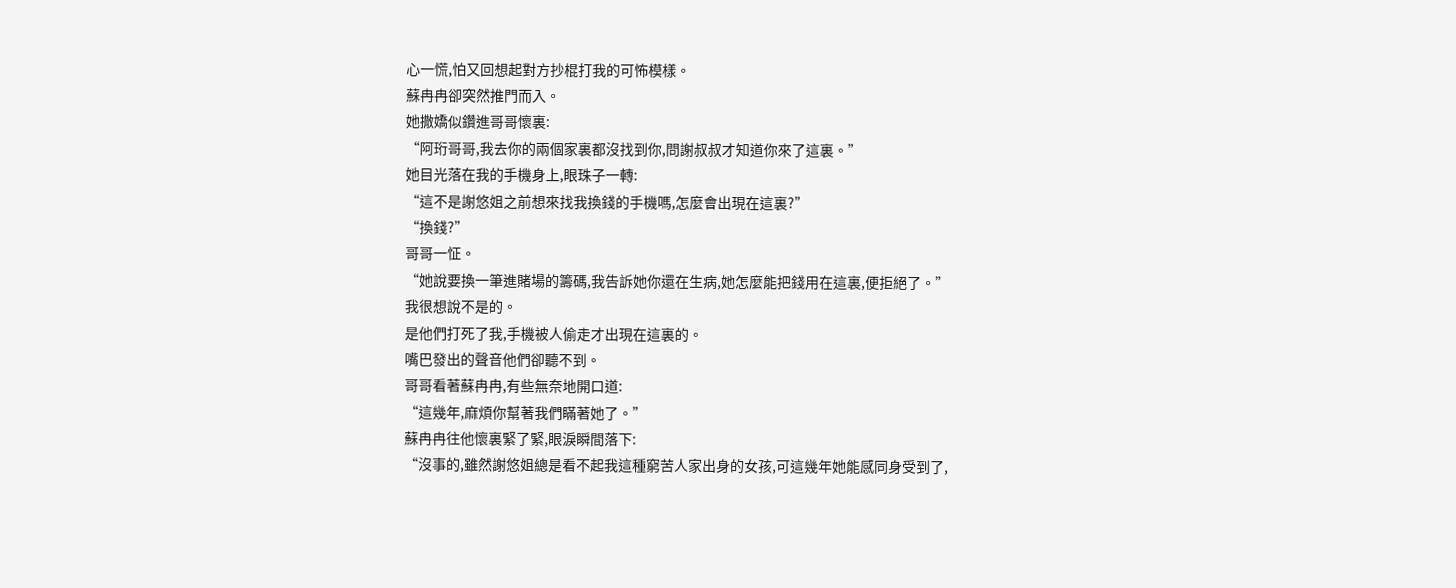心一慌,怕又回想起對方抄棍打我的可怖模樣。
蘇冉冉卻突然推門而入。
她撒嬌似鑽進哥哥懷裏:
“阿珩哥哥,我去你的兩個家裏都沒找到你,問謝叔叔才知道你來了這裏。”
她目光落在我的手機身上,眼珠子一轉:
“這不是謝悠姐之前想來找我換錢的手機嗎,怎麼會出現在這裏?”
“換錢?”
哥哥一怔。
“她說要換一筆進賭場的籌碼,我告訴她你還在生病,她怎麼能把錢用在這裏,便拒絕了。”
我很想說不是的。
是他們打死了我,手機被人偷走才出現在這裏的。
嘴巴發出的聲音他們卻聽不到。
哥哥看著蘇冉冉,有些無奈地開口道:
“這幾年,麻煩你幫著我們瞞著她了。”
蘇冉冉往他懷裏緊了緊,眼淚瞬間落下:
“沒事的,雖然謝悠姐總是看不起我這種窮苦人家出身的女孩,可這幾年她能感同身受到了,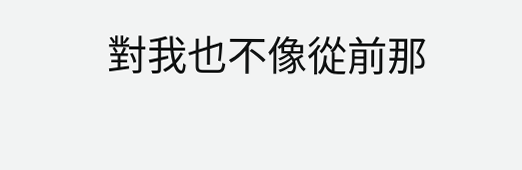對我也不像從前那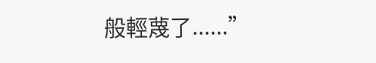般輕蔑了......”